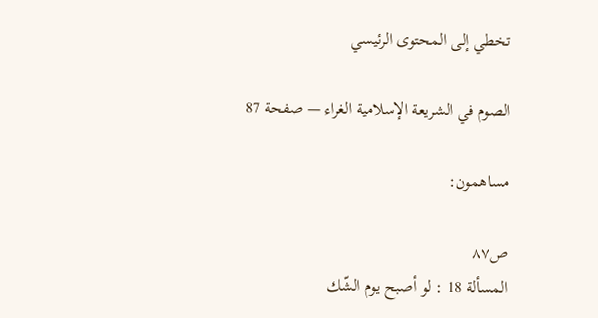تخطي إلى المحتوى الرئيسي

الصوم في الشريعة الإسلامية الغراء — صفحة 87

مساهمون:

ص٨٧
المسألة 18 : لو أصبح يوم الشّك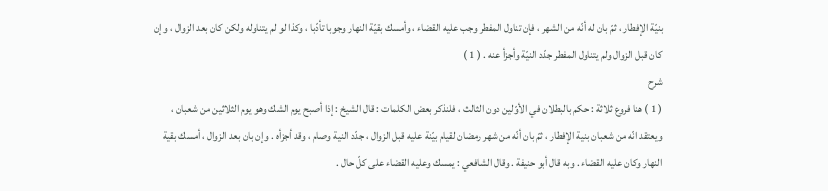بنيّة الإفطار ، ثمّ بان له أنّه من الشهر ، فإن تناول المفطر وجب عليه القضاء ، وأمسك بقيّة النهار وجوبا تأدّبا ، وكذا لو لم يتناوله ولكن كان بعد الزوال ، وإن كان قبل الزوال ولم يتناول المفطر جدّد النيّة وأجزأ عنه . ( 1 )
شرح
( 1 ) هنا فروع ثلاثة : حكم بالبطلان في الأوّلين دون الثالث ، فلنذكر بعض الكلمات : قال الشيخ : إذا أصبح يوم الشك وهو يوم الثلاثين من شعبان ، ويعتقد انّه من شعبان بنية الإفطار ، ثمّ بان أنّه من شهر رمضان لقيام بيّنة عليه قبل الزوال ، جدّد النية وصام ، وقد أجزأه . وإن بان بعد الزوال ، أمسك بقية النهار وكان عليه القضاء . وبه قال أبو حنيفة . وقال الشافعي : يمسك وعليه القضاء على كلّ حال .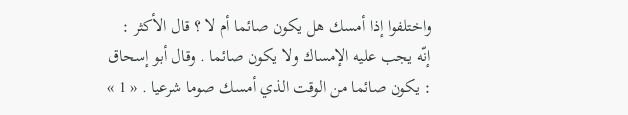واختلفوا إذا أمسك هل يكون صائما أم لا ؟ قال الأكثر : إنّه يجب عليه الإمساك ولا يكون صائما . وقال أبو إسحاق : يكون صائما من الوقت الذي أمسك صوما شرعيا . « 1 »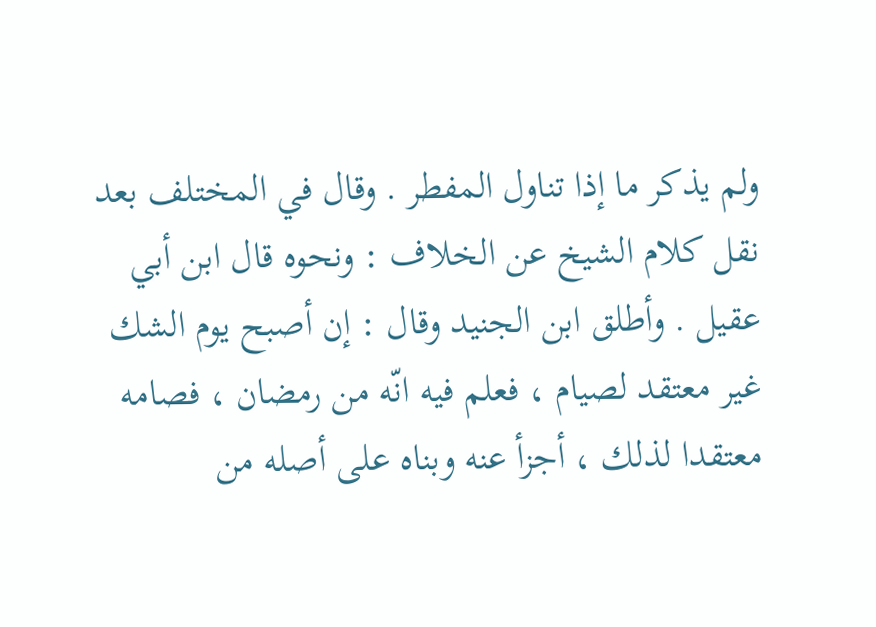ولم يذكر ما إذا تناول المفطر . وقال في المختلف بعد نقل كلام الشيخ عن الخلاف : ونحوه قال ابن أبي عقيل . وأطلق ابن الجنيد وقال : إن أصبح يوم الشك غير معتقد لصيام ، فعلم فيه انّه من رمضان ، فصامه معتقدا لذلك ، أجزأ عنه وبناه على أصله من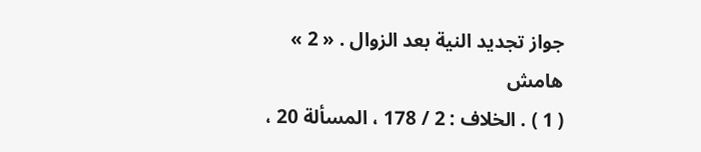جواز تجديد النية بعد الزوال . « 2 »
هامش
( 1 ) . الخلاف : 2 / 178 ، المسألة 20 ،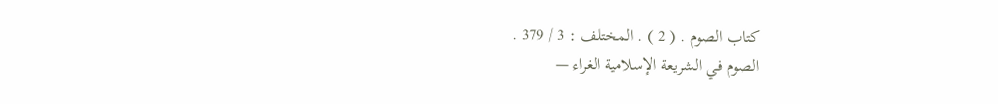كتاب الصوم . ( 2 ) . المختلف : 3 / 379 .
الصوم في الشريعة الإسلامية الغراء —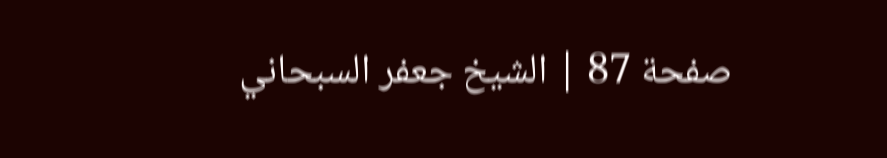صفحة 87 | الشيخ جعفر السبحاني